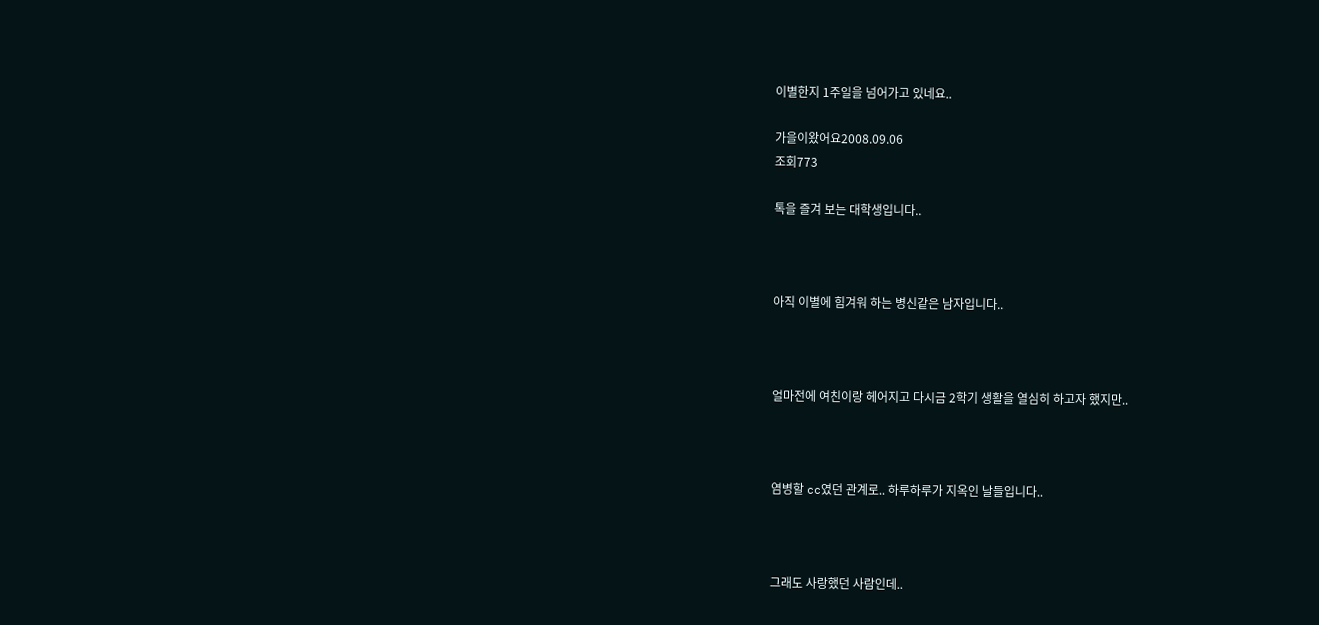이별한지 1주일을 넘어가고 있네요..

가을이왔어요2008.09.06
조회773

톡을 즐겨 보는 대학생입니다..



아직 이별에 힘겨워 하는 병신같은 남자입니다..



얼마전에 여친이랑 헤어지고 다시금 2학기 생활을 열심히 하고자 했지만..



염병할 cc였던 관계로.. 하루하루가 지옥인 날들입니다..



그래도 사랑했던 사람인데..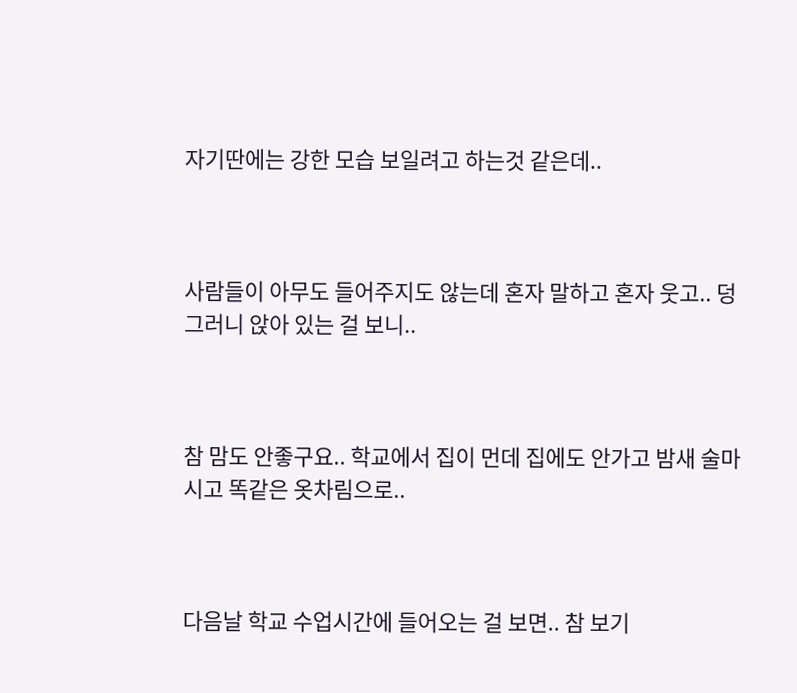자기딴에는 강한 모습 보일려고 하는것 같은데..



사람들이 아무도 들어주지도 않는데 혼자 말하고 혼자 웃고.. 덩그러니 앉아 있는 걸 보니..



참 맘도 안좋구요.. 학교에서 집이 먼데 집에도 안가고 밤새 술마시고 똑같은 옷차림으로..



다음날 학교 수업시간에 들어오는 걸 보면.. 참 보기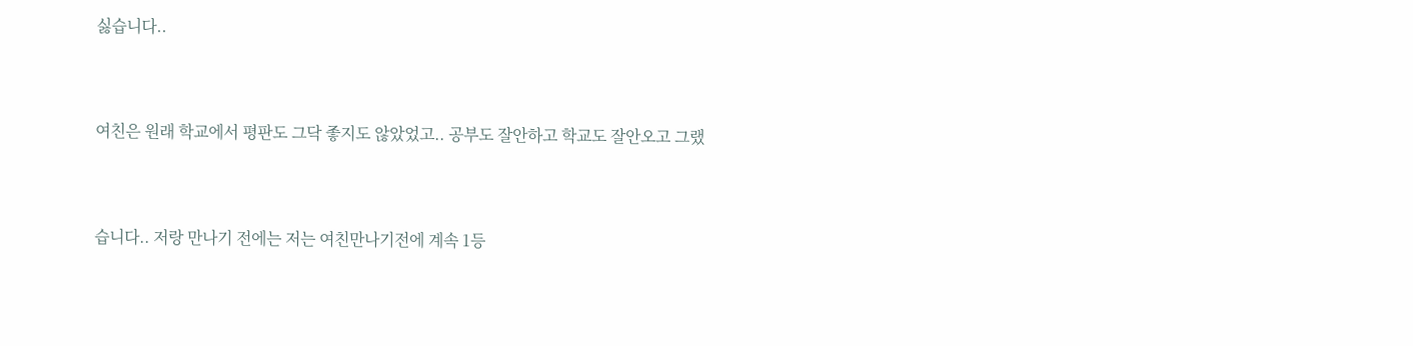싫습니다..



여친은 원래 학교에서 평판도 그닥 좋지도 않았었고.. 공부도 잘안하고 학교도 잘안오고 그랬



습니다.. 저랑 만나기 전에는 저는 여친만나기전에 계속 1등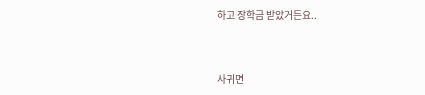하고 장학금 받았거든요..



사귀면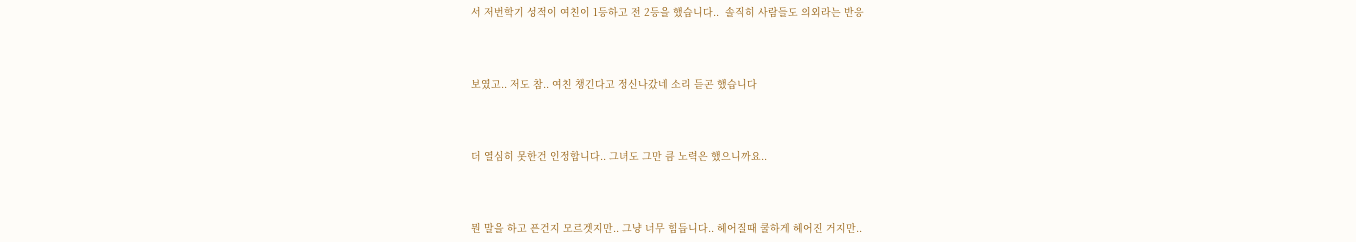서 저번학기 성적이 여친이 1등하고 전 2등을 했습니다..  솔직히 사람들도 의외라는 반응



보였고.. 저도 참.. 여친 챙긴다고 정신나갔네 소리 듣곤 했습니다



더 열심히 못한건 인정합니다.. 그녀도 그만 큼 노력은 했으니까요..



뭔 말을 하고 픈건지 모르겟지만.. 그냥 너무 힘듭니다.. 헤어질때 쿨하게 헤어진 거지만..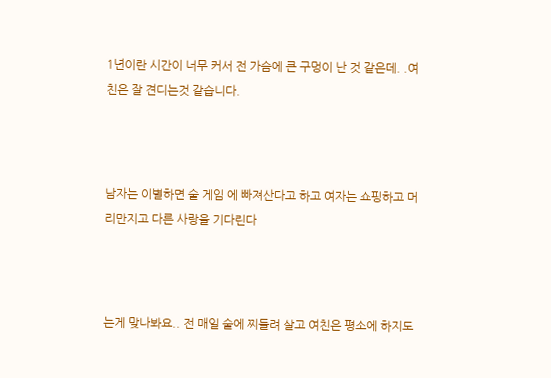1년이란 시간이 너무 커서 전 가슴에 큰 구멍이 난 것 같은데. .여친은 잘 견디는것 같습니다.



남자는 이별하면 술 게임 에 빠져산다고 하고 여자는 쇼핑하고 머리만지고 다른 사랑을 기다린다



는게 맞나봐요.. 전 매일 술에 찌들려 살고 여친은 평소에 하지도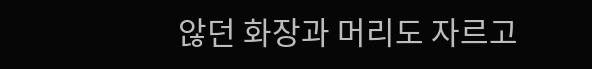않던 화장과 머리도 자르고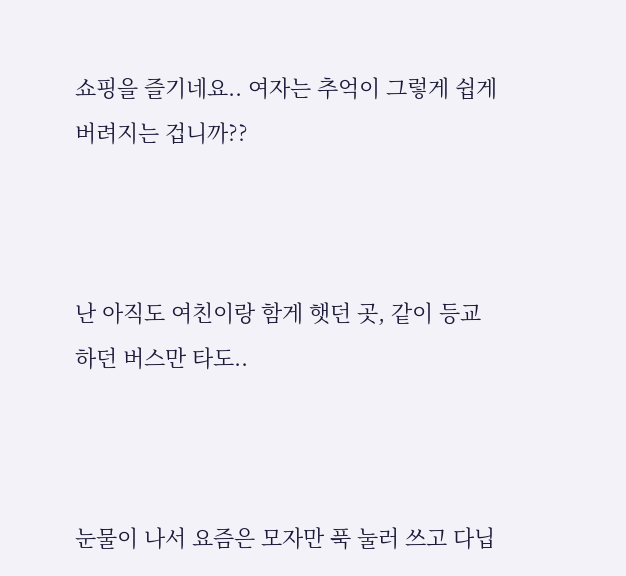쇼핑을 즐기네요.. 여자는 추억이 그렇게 쉽게 버려지는 겁니까??



난 아직도 여친이랑 함게 햇던 곳, 같이 등교 하던 버스만 타도..



눈물이 나서 요즘은 모자만 푹 눌러 쓰고 다닙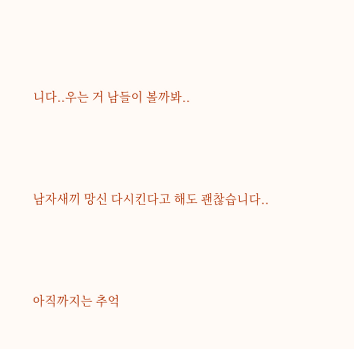니다..우는 거 남들이 볼까봐..



남자새끼 망신 다시킨다고 해도 괜찮습니다..



아직까지는 추억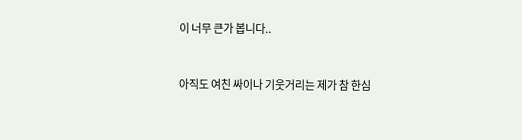이 너무 큰가 봅니다..



아직도 여친 싸이나 기웃거리는 제가 참 한심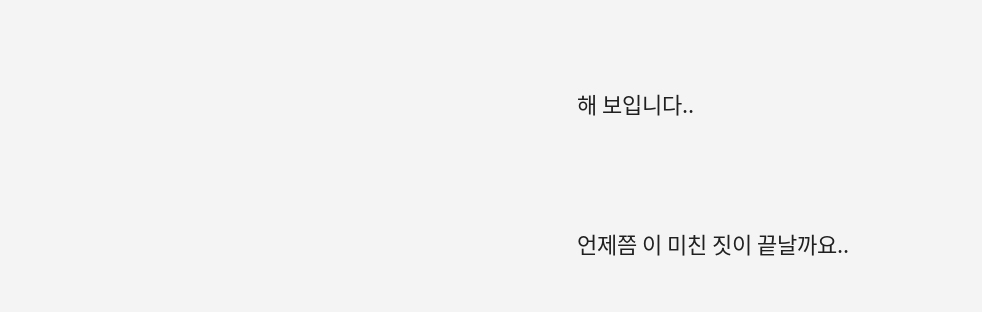해 보입니다..



언제쯤 이 미친 짓이 끝날까요..